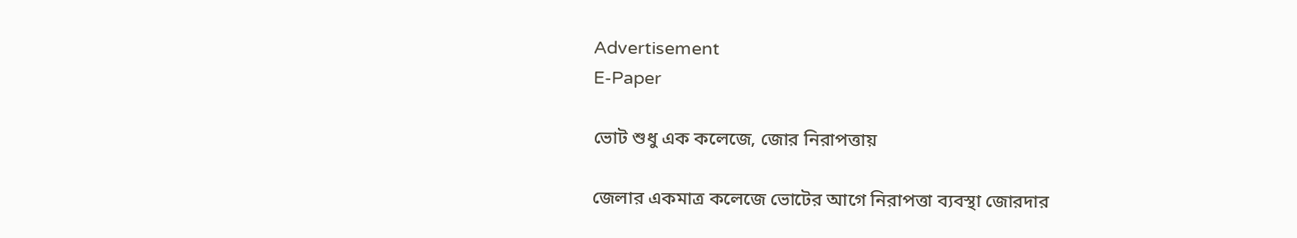Advertisement
E-Paper

ভোট শুধু এক কলেজে, জোর নিরাপত্তায়

জেলার একমাত্র কলেজে ভোটের আগে নিরাপত্তা ব্যবস্থা জোরদার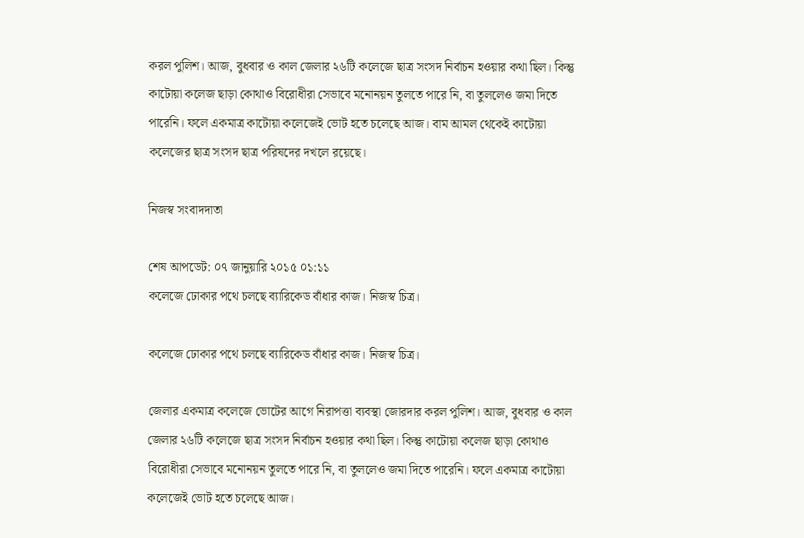করল পুলিশ। আজ, বুধবার ও কাল জেলার ২৬টি কলেজে ছাত্র সংসদ নির্বাচন হওয়ার কথা ছিল। কিন্তু কাটোয়া কলেজ ছাড়া কোথাও বিরোধীরা সেভাবে মনোনয়ন তুলতে পারে নি, বা তুললেও জমা দিতে পারেনি। ফলে একমাত্র কাটোয়া কলেজেই ভোট হতে চলেছে আজ। বাম আমল থেকেই কাটোয়া কলেজের ছাত্র সংসদ ছাত্র পরিষদের দখলে রয়েছে।

নিজস্ব সংবাদদাতা

শেষ আপডেট: ০৭ জানুয়ারি ২০১৫ ০১:১১
কলেজে ঢোকার পথে চলছে ব্যারিকেড বাঁধার কাজ। নিজস্ব চিত্র।

কলেজে ঢোকার পথে চলছে ব্যারিকেড বাঁধার কাজ। নিজস্ব চিত্র।

জেলার একমাত্র কলেজে ভোটের আগে নিরাপত্তা ব্যবস্থা জোরদার করল পুলিশ। আজ, বুধবার ও কাল জেলার ২৬টি কলেজে ছাত্র সংসদ নির্বাচন হওয়ার কথা ছিল। কিন্তু কাটোয়া কলেজ ছাড়া কোথাও বিরোধীরা সেভাবে মনোনয়ন তুলতে পারে নি, বা তুললেও জমা দিতে পারেনি। ফলে একমাত্র কাটোয়া কলেজেই ভোট হতে চলেছে আজ।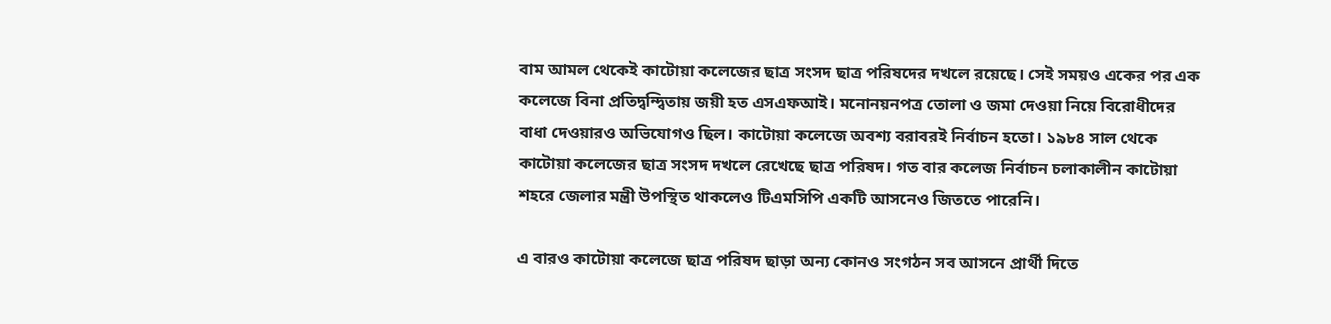বাম আমল থেকেই কাটোয়া কলেজের ছাত্র সংসদ ছাত্র পরিষদের দখলে রয়েছে। সেই সময়ও একের পর এক কলেজে বিনা প্রতিদ্বন্দ্বিতায় জয়ী হত এসএফআই। মনোনয়নপত্র তোলা ও জমা দেওয়া নিয়ে বিরোধীদের বাধা দেওয়ারও অভিযোগও ছিল। কাটোয়া কলেজে অবশ্য বরাবরই নির্বাচন হতো। ১৯৮৪ সাল থেকে কাটোয়া কলেজের ছাত্র সংসদ দখলে রেখেছে ছাত্র পরিষদ। গত বার কলেজ নির্বাচন চলাকালীন কাটোয়া শহরে জেলার মন্ত্রী উপস্থিত থাকলেও টিএমসিপি একটি আসনেও জিততে পারেনি।

এ বারও কাটোয়া কলেজে ছাত্র পরিষদ ছাড়া অন্য কোনও সংগঠন সব আসনে প্রার্থী দিতে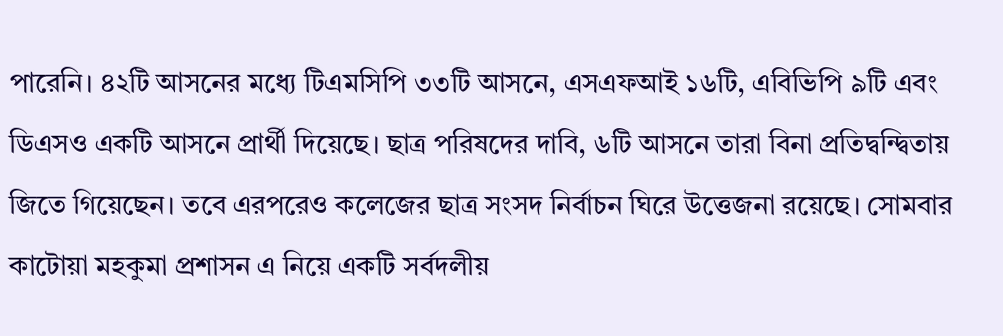পারেনি। ৪২টি আসনের মধ্যে টিএমসিপি ৩৩টি আসনে, এসএফআই ১৬টি, এবিভিপি ৯টি এবং ডিএসও একটি আসনে প্রার্থী দিয়েছে। ছাত্র পরিষদের দাবি, ৬টি আসনে তারা বিনা প্রতিদ্বন্দ্বিতায় জিতে গিয়েছেন। তবে এরপরেও কলেজের ছাত্র সংসদ নির্বাচন ঘিরে উত্তেজনা রয়েছে। সোমবার কাটোয়া মহকুমা প্রশাসন এ নিয়ে একটি সর্বদলীয়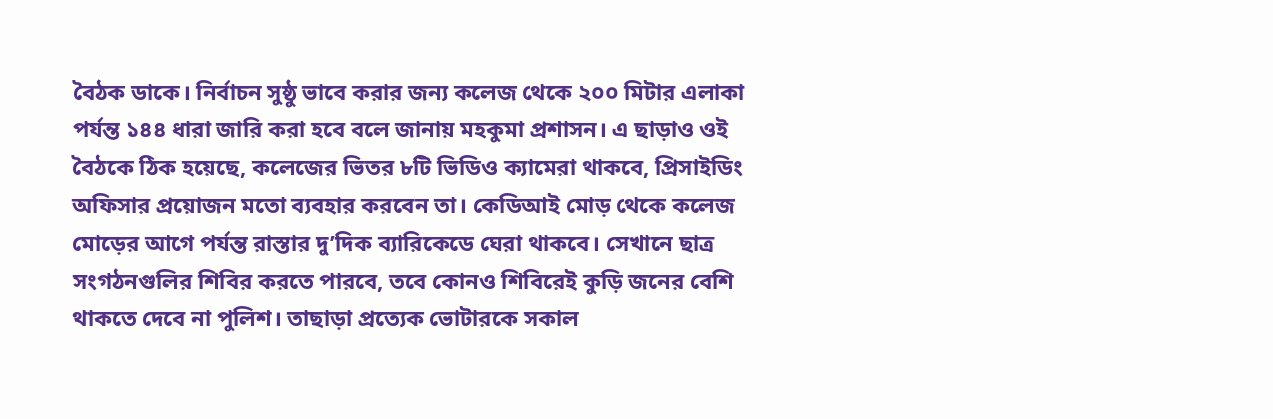বৈঠক ডাকে। নির্বাচন সুষ্ঠু ভাবে করার জন্য কলেজ থেকে ২০০ মিটার এলাকা পর্যন্ত ১৪৪ ধারা জারি করা হবে বলে জানায় মহকুমা প্রশাসন। এ ছাড়াও ওই বৈঠকে ঠিক হয়েছে, কলেজের ভিতর ৮টি ভিডিও ক্যামেরা থাকবে, প্রিসাইডিং অফিসার প্রয়োজন মতো ব্যবহার করবেন তা। কেডিআই মোড় থেকে কলেজ মোড়ের আগে পর্যন্ত রাস্তার দু’দিক ব্যারিকেডে ঘেরা থাকবে। সেখানে ছাত্র সংগঠনগুলির শিবির করতে পারবে, তবে কোনও শিবিরেই কুড়ি জনের বেশি থাকতে দেবে না পুলিশ। তাছাড়া প্রত্যেক ভোটারকে সকাল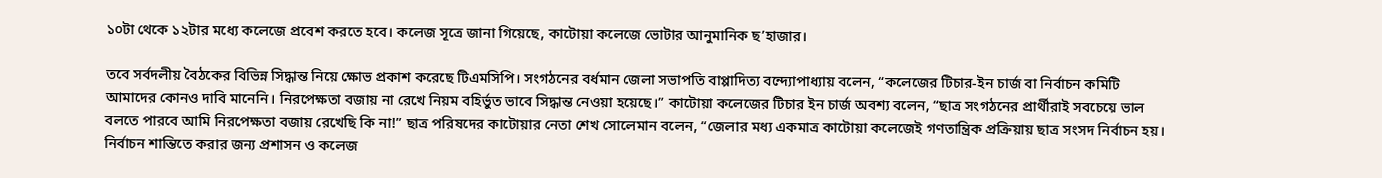১০টা থেকে ১২টার মধ্যে কলেজে প্রবেশ করতে হবে। কলেজ সূত্রে জানা গিয়েছে, কাটোয়া কলেজে ভোটার আনুমানিক ছ’হাজার।

তবে সর্বদলীয় বৈঠকের বিভিন্ন সিদ্ধান্ত নিয়ে ক্ষোভ প্রকাশ করেছে টিএমসিপি। সংগঠনের বর্ধমান জেলা সভাপতি বাপ্পাদিত্য বন্দ্যোপাধ্যায় বলেন, “কলেজের টিচার-ইন চার্জ বা নির্বাচন কমিটি আমাদের কোনও দাবি মানেনি। নিরপেক্ষতা বজায় না রেখে নিয়ম বহির্ভুত ভাবে সিদ্ধান্ত নেওয়া হয়েছে।” কাটোয়া কলেজের টিচার ইন চার্জ অবশ্য বলেন, “ছাত্র সংগঠনের প্রার্থীরাই সবচেয়ে ভাল বলতে পারবে আমি নিরপেক্ষতা বজায় রেখেছি কি না!” ছাত্র পরিষদের কাটোয়ার নেতা শেখ সোলেমান বলেন, “জেলার মধ্য একমাত্র কাটোয়া কলেজেই গণতান্ত্রিক প্রক্রিয়ায় ছাত্র সংসদ নির্বাচন হয়। নির্বাচন শান্তিতে করার জন্য প্রশাসন ও কলেজ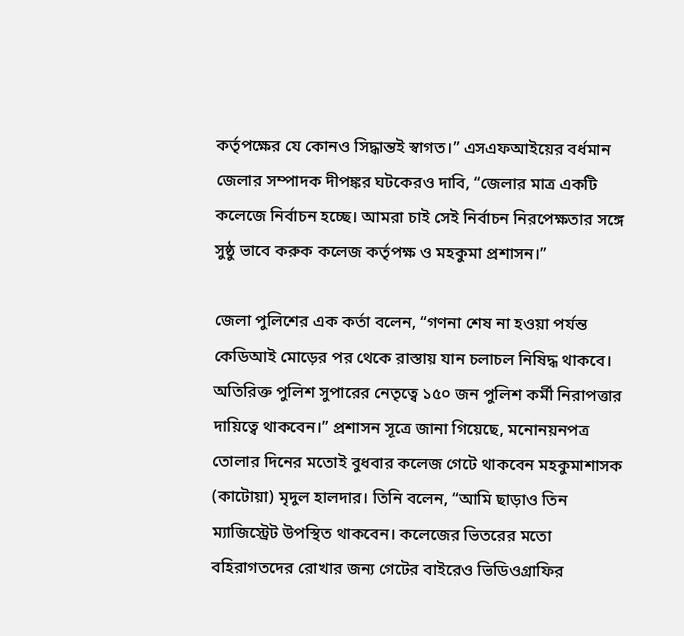কর্তৃপক্ষের যে কোনও সিদ্ধান্তই স্বাগত।” এসএফআইয়ের বর্ধমান জেলার সম্পাদক দীপঙ্কর ঘটকেরও দাবি, “জেলার মাত্র একটি কলেজে নির্বাচন হচ্ছে। আমরা চাই সেই নির্বাচন নিরপেক্ষতার সঙ্গে সুষ্ঠু ভাবে করুক কলেজ কর্তৃপক্ষ ও মহকুমা প্রশাসন।”

জেলা পুলিশের এক কর্তা বলেন, “গণনা শেষ না হওয়া পর্যন্ত কেডিআই মোড়ের পর থেকে রাস্তায় যান চলাচল নিষিদ্ধ থাকবে। অতিরিক্ত পুলিশ সুপারের নেতৃত্বে ১৫০ জন পুলিশ কর্মী নিরাপত্তার দায়িত্বে থাকবেন।” প্রশাসন সূত্রে জানা গিয়েছে, মনোনয়নপত্র তোলার দিনের মতোই বুধবার কলেজ গেটে থাকবেন মহকুমাশাসক (কাটোয়া) মৃদুল হালদার। তিনি বলেন, “আমি ছাড়াও তিন ম্যাজিস্ট্রেট উপস্থিত থাকবেন। কলেজের ভিতরের মতো বহিরাগতদের রোখার জন্য গেটের বাইরেও ভিডিওগ্রাফির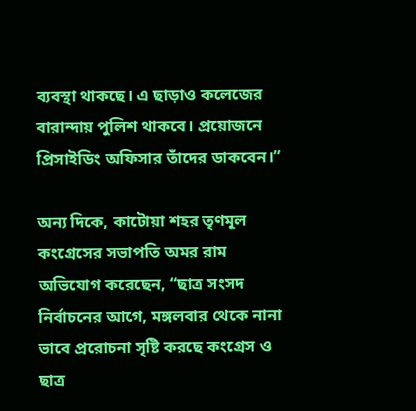ব্যবস্থা থাকছে। এ ছাড়াও কলেজের বারান্দায় পুলিশ থাকবে। প্রয়োজনে প্রিসাইডিং অফিসার তাঁদের ডাকবেন।”

অন্য দিকে, কাটোয়া শহর তৃণমূল কংগ্রেসের সভাপতি অমর রাম অভিযোগ করেছেন, “ছাত্র সংসদ নির্বাচনের আগে, মঙ্গলবার থেকে নানা ভাবে প্ররোচনা সৃষ্টি করছে কংগ্রেস ও ছাত্র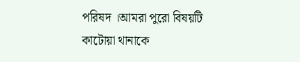পরিষদ ।আমরা পুরো বিষয়টি কাটোয়া থানাকে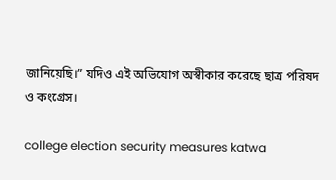জানিয়েছি।” যদিও এই অভিযোগ অস্বীকার করেছে ছাত্র পরিষদ ও কংগ্রেস।

college election security measures katwa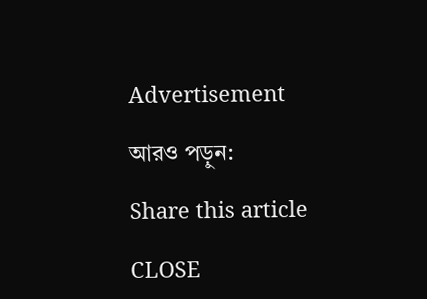Advertisement

আরও পড়ুন:

Share this article

CLOSE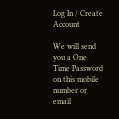Log In / Create Account

We will send you a One Time Password on this mobile number or email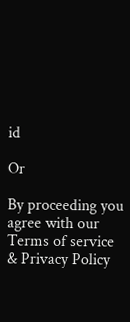id

Or

By proceeding you agree with our Terms of service & Privacy Policy